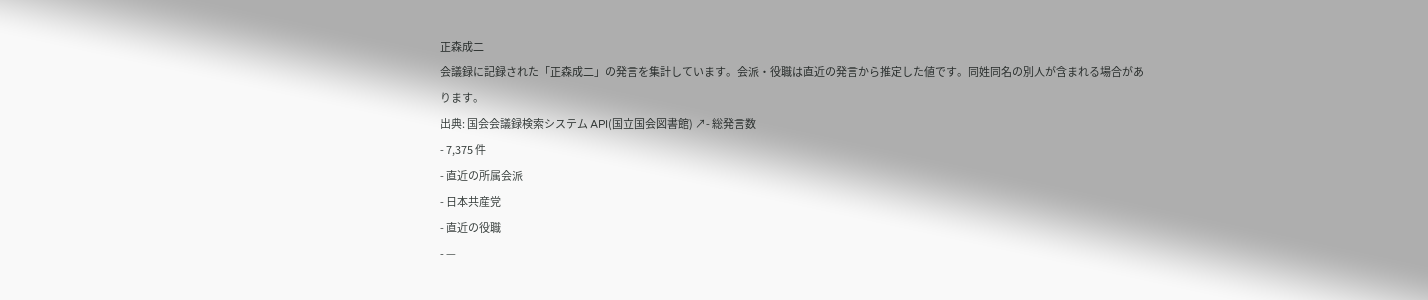正森成二
会議録に記録された「正森成二」の発言を集計しています。会派・役職は直近の発言から推定した値です。同姓同名の別人が含まれる場合があります。
出典: 国会会議録検索システム API(国立国会図書館) ↗- 総発言数
- 7,375 件
- 直近の所属会派
- 日本共産党
- 直近の役職
- —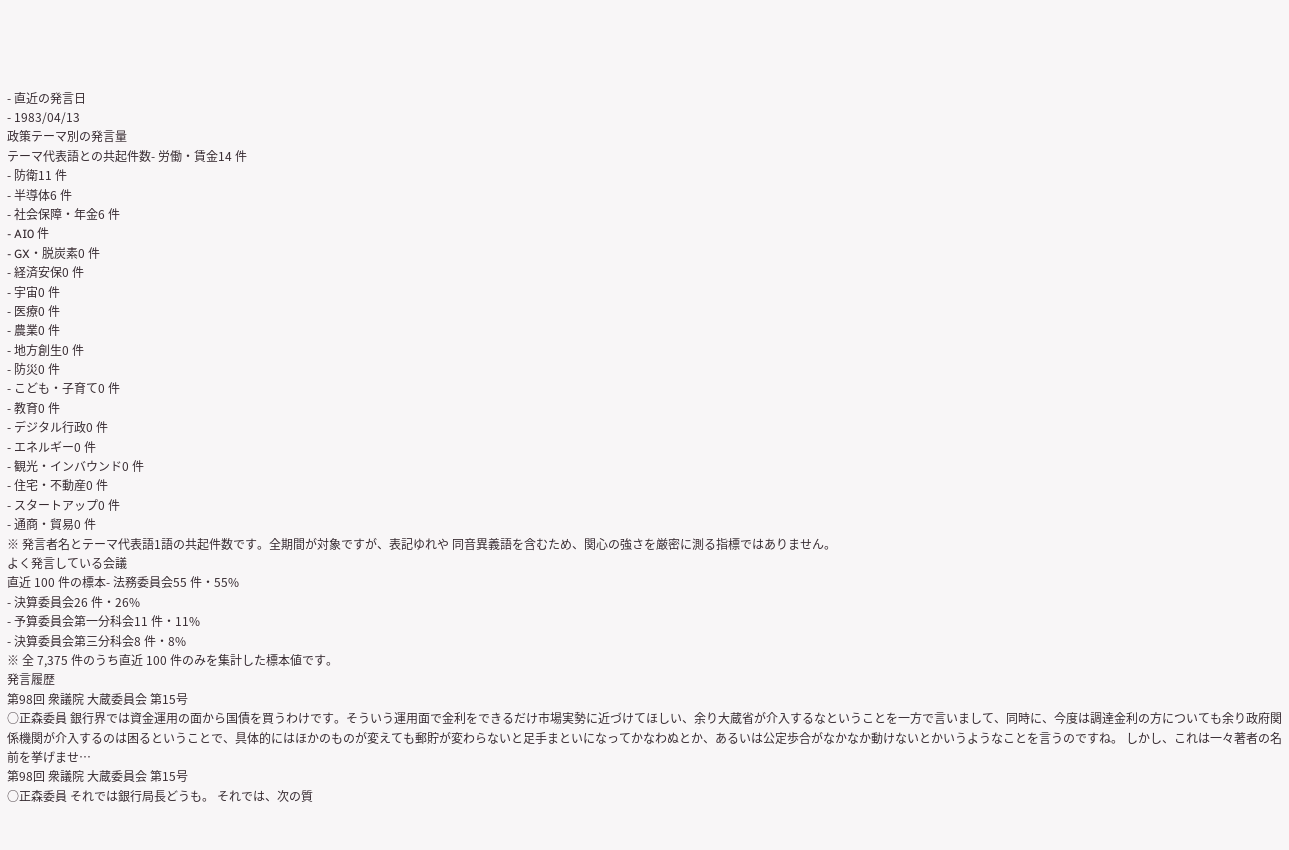- 直近の発言日
- 1983/04/13
政策テーマ別の発言量
テーマ代表語との共起件数- 労働・賃金14 件
- 防衛11 件
- 半導体6 件
- 社会保障・年金6 件
- AI0 件
- GX・脱炭素0 件
- 経済安保0 件
- 宇宙0 件
- 医療0 件
- 農業0 件
- 地方創生0 件
- 防災0 件
- こども・子育て0 件
- 教育0 件
- デジタル行政0 件
- エネルギー0 件
- 観光・インバウンド0 件
- 住宅・不動産0 件
- スタートアップ0 件
- 通商・貿易0 件
※ 発言者名とテーマ代表語1語の共起件数です。全期間が対象ですが、表記ゆれや 同音異義語を含むため、関心の強さを厳密に測る指標ではありません。
よく発言している会議
直近 100 件の標本- 法務委員会55 件・55%
- 決算委員会26 件・26%
- 予算委員会第一分科会11 件・11%
- 決算委員会第三分科会8 件・8%
※ 全 7,375 件のうち直近 100 件のみを集計した標本値です。
発言履歴
第98回 衆議院 大蔵委員会 第15号
○正森委員 銀行界では資金運用の面から国債を買うわけです。そういう運用面で金利をできるだけ市場実勢に近づけてほしい、余り大蔵省が介入するなということを一方で言いまして、同時に、今度は調達金利の方についても余り政府関係機関が介入するのは困るということで、具体的にはほかのものが変えても郵貯が変わらないと足手まといになってかなわぬとか、あるいは公定歩合がなかなか動けないとかいうようなことを言うのですね。 しかし、これは一々著者の名前を挙げませ…
第98回 衆議院 大蔵委員会 第15号
○正森委員 それでは銀行局長どうも。 それでは、次の質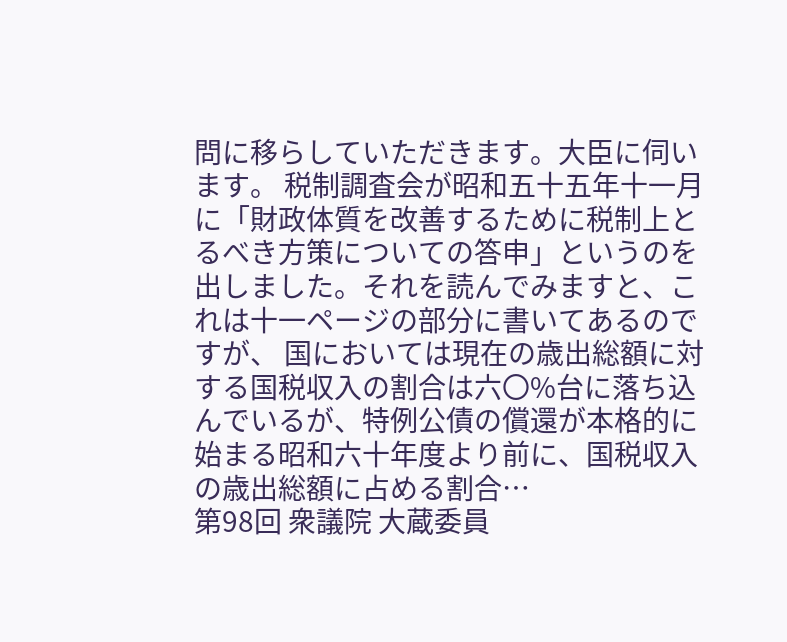問に移らしていただきます。大臣に伺います。 税制調査会が昭和五十五年十一月に「財政体質を改善するために税制上とるべき方策についての答申」というのを出しました。それを読んでみますと、これは十一ページの部分に書いてあるのですが、 国においては現在の歳出総額に対する国税収入の割合は六〇%台に落ち込んでいるが、特例公債の償還が本格的に始まる昭和六十年度より前に、国税収入の歳出総額に占める割合…
第98回 衆議院 大蔵委員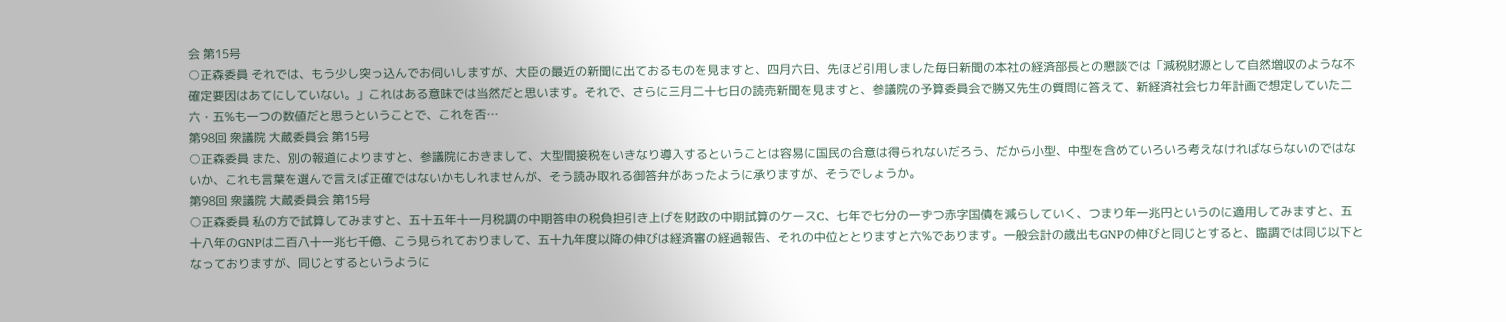会 第15号
○正森委員 それでは、もう少し突っ込んでお伺いしますが、大臣の最近の新聞に出ておるものを見ますと、四月六日、先ほど引用しました毎日新聞の本社の経済部長との懇談では「減税財源として自然増収のような不確定要因はあてにしていない。」これはある意味では当然だと思います。それで、さらに三月二十七日の読売新聞を見ますと、参議院の予算委員会で勝又先生の質問に答えて、新経済社会七カ年計画で想定していた二六・五%も一つの数値だと思うということで、これを否…
第98回 衆議院 大蔵委員会 第15号
○正森委員 また、別の報道によりますと、参議院におきまして、大型間接税をいきなり導入するということは容易に国民の合意は得られないだろう、だから小型、中型を含めていろいろ考えなければならないのではないか、これも言葉を選んで言えば正確ではないかもしれませんが、そう読み取れる御答弁があったように承りますが、そうでしょうか。
第98回 衆議院 大蔵委員会 第15号
○正森委員 私の方で試算してみますと、五十五年十一月税調の中期答申の税負担引き上げを財政の中期試算のケースC、七年で七分の一ずつ赤字国債を減らしていく、つまり年一兆円というのに適用してみますと、五十八年のGNPは二百八十一兆七千億、こう見られておりまして、五十九年度以降の伸びは経済審の経過報告、それの中位ととりますと六%であります。一般会計の歳出もGNPの伸びと同じとすると、臨調では同じ以下となっておりますが、同じとするというように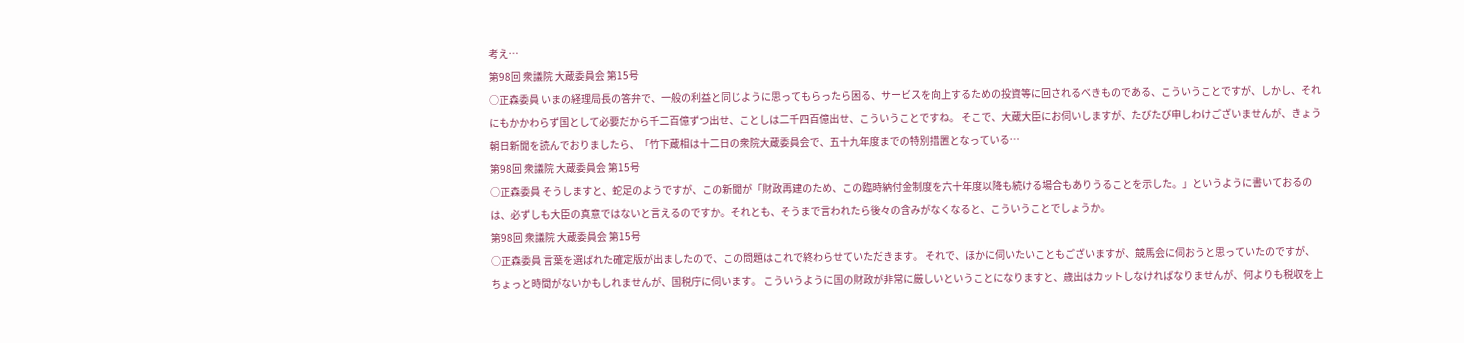考え…
第98回 衆議院 大蔵委員会 第15号
○正森委員 いまの経理局長の答弁で、一般の利益と同じように思ってもらったら困る、サービスを向上するための投資等に回されるべきものである、こういうことですが、しかし、それにもかかわらず国として必要だから千二百億ずつ出せ、ことしは二千四百億出せ、こういうことですね。 そこで、大蔵大臣にお伺いしますが、たびたび申しわけございませんが、きょう朝日新聞を読んでおりましたら、「竹下蔵相は十二日の衆院大蔵委員会で、五十九年度までの特別措置となっている…
第98回 衆議院 大蔵委員会 第15号
○正森委員 そうしますと、蛇足のようですが、この新聞が「財政再建のため、この臨時納付金制度を六十年度以降も続ける場合もありうることを示した。」というように書いておるのは、必ずしも大臣の真意ではないと言えるのですか。それとも、そうまで言われたら後々の含みがなくなると、こういうことでしょうか。
第98回 衆議院 大蔵委員会 第15号
○正森委員 言葉を選ばれた確定版が出ましたので、この問題はこれで終わらせていただきます。 それで、ほかに伺いたいこともございますが、競馬会に伺おうと思っていたのですが、ちょっと時間がないかもしれませんが、国税庁に伺います。 こういうように国の財政が非常に厳しいということになりますと、歳出はカットしなければなりませんが、何よりも税収を上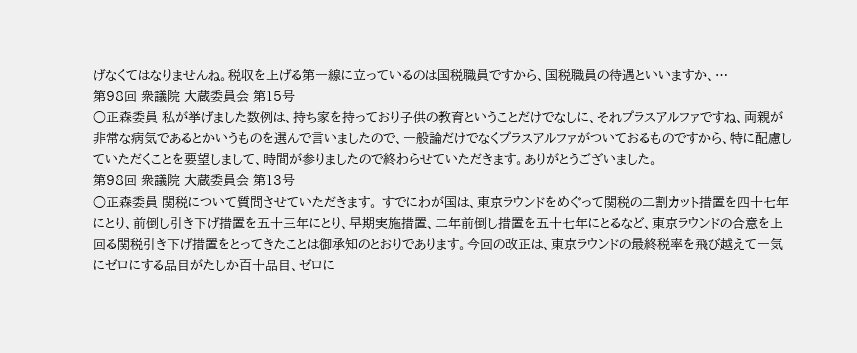げなくてはなりませんね。税収を上げる第一線に立っているのは国税職員ですから、国税職員の待遇といいますか、…
第98回 衆議院 大蔵委員会 第15号
○正森委員 私が挙げました数例は、持ち家を持っており子供の教育ということだけでなしに、それプラスアルファですね、両親が非常な病気であるとかいうものを選んで言いましたので、一般論だけでなくプラスアルファがついておるものですから、特に配慮していただくことを要望しまして、時間が参りましたので終わらせていただきます。ありがとうございました。
第98回 衆議院 大蔵委員会 第13号
○正森委員 関税について質問させていただきます。 すでにわが国は、東京ラウンドをめぐって関税の二割カット措置を四十七年にとり、前倒し引き下げ措置を五十三年にとり、早期実施措置、二年前倒し措置を五十七年にとるなど、東京ラウンドの合意を上回る関税引き下げ措置をとってきたことは御承知のとおりであります。今回の改正は、東京ラウンドの最終税率を飛び越えて一気にゼロにする品目がたしか百十品目、ゼロに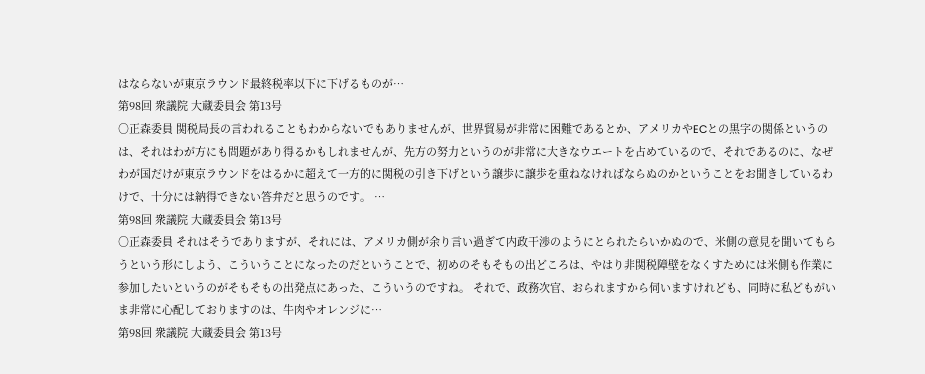はならないが東京ラウンド最終税率以下に下げるものが…
第98回 衆議院 大蔵委員会 第13号
○正森委員 関税局長の言われることもわからないでもありませんが、世界貿易が非常に困難であるとか、アメリカやECとの黒字の関係というのは、それはわが方にも問題があり得るかもしれませんが、先方の努力というのが非常に大きなウエートを占めているので、それであるのに、なぜわが国だけが東京ラウンドをはるかに超えて一方的に関税の引き下げという譲歩に譲歩を重ねなければならぬのかということをお聞きしているわけで、十分には納得できない答弁だと思うのです。 …
第98回 衆議院 大蔵委員会 第13号
○正森委員 それはそうでありますが、それには、アメリカ側が余り言い過ぎて内政干渉のようにとられたらいかぬので、米側の意見を聞いてもらうという形にしよう、こういうことになったのだということで、初めのそもそもの出どころは、やはり非関税障壁をなくすためには米側も作業に参加したいというのがそもそもの出発点にあった、こういうのですね。 それで、政務次官、おられますから伺いますけれども、同時に私どもがいま非常に心配しておりますのは、牛肉やオレンジに…
第98回 衆議院 大蔵委員会 第13号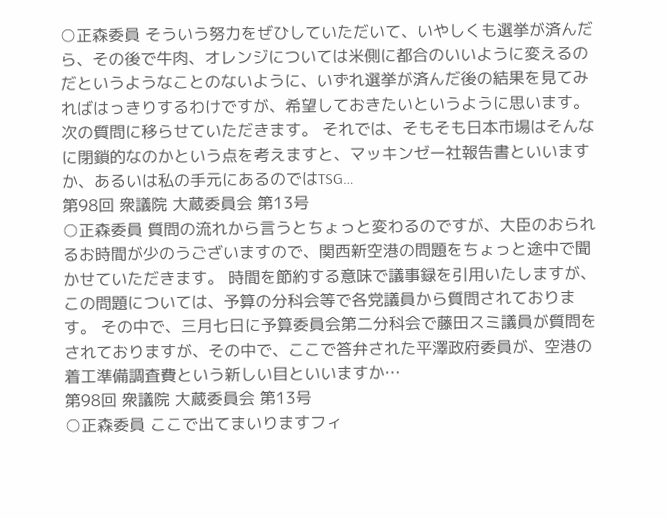○正森委員 そういう努力をぜひしていただいて、いやしくも選挙が済んだら、その後で牛肉、オレンジについては米側に都合のいいように変えるのだというようなことのないように、いずれ選挙が済んだ後の結果を見てみればはっきりするわけですが、希望しておきたいというように思います。 次の質問に移らせていただきます。 それでは、そもそも日本市場はそんなに閉鎖的なのかという点を考えますと、マッキンゼー社報告書といいますか、あるいは私の手元にあるのではTSG…
第98回 衆議院 大蔵委員会 第13号
○正森委員 質問の流れから言うとちょっと変わるのですが、大臣のおられるお時間が少のうございますので、関西新空港の問題をちょっと途中で聞かせていただきます。 時間を節約する意味で議事録を引用いたしますが、この問題については、予算の分科会等で各党議員から質問されております。 その中で、三月七日に予算委員会第二分科会で藤田スミ議員が質問をされておりますが、その中で、ここで答弁された平澤政府委員が、空港の着工準備調査費という新しい目といいますか…
第98回 衆議院 大蔵委員会 第13号
○正森委員 ここで出てまいりますフィ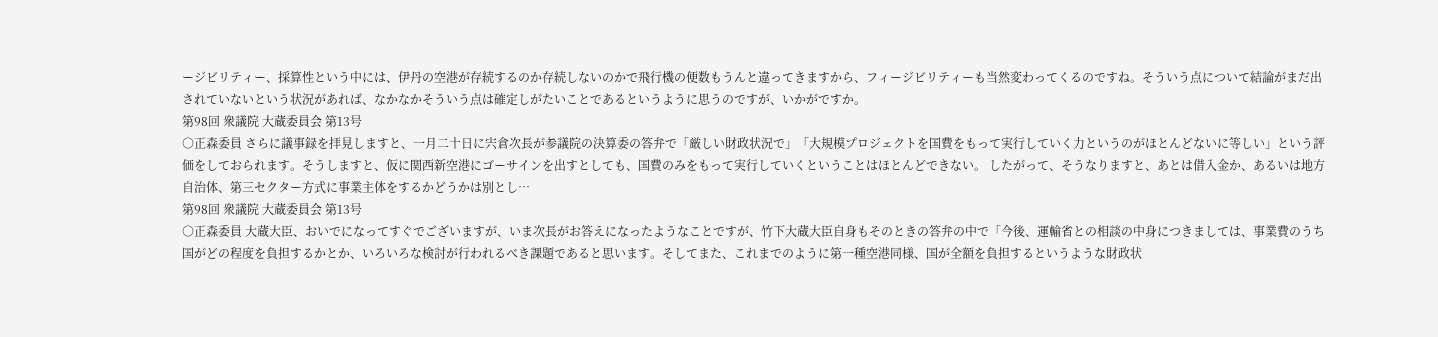ージビリティー、採算性という中には、伊丹の空港が存続するのか存続しないのかで飛行機の便数もうんと違ってきますから、フィージビリティーも当然変わってくるのですね。そういう点について結論がまだ出されていないという状況があれば、なかなかそういう点は確定しがたいことであるというように思うのですが、いかがですか。
第98回 衆議院 大蔵委員会 第13号
○正森委員 さらに議事録を拝見しますと、一月二十日に宍倉次長が参議院の決算委の答弁で「厳しい財政状況で」「大規模プロジェクトを国費をもって実行していく力というのがほとんどないに等しい」という評価をしておられます。そうしますと、仮に関西新空港にゴーサインを出すとしても、国費のみをもって実行していくということはほとんどできない。 したがって、そうなりますと、あとは借入金か、あるいは地方自治体、第三セクター方式に事業主体をするかどうかは別とし…
第98回 衆議院 大蔵委員会 第13号
○正森委員 大蔵大臣、おいでになってすぐでございますが、いま次長がお答えになったようなことですが、竹下大蔵大臣自身もそのときの答弁の中で「今後、運輸省との相談の中身につきましては、事業費のうち国がどの程度を負担するかとか、いろいろな検討が行われるべき課題であると思います。そしてまた、これまでのように第一種空港同様、国が全額を負担するというような財政状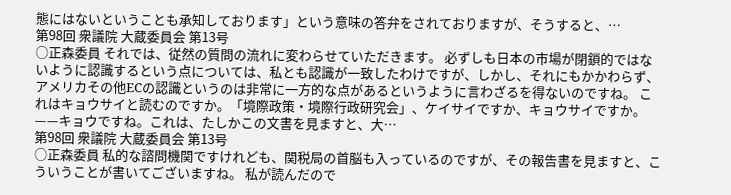態にはないということも承知しております」という意味の答弁をされておりますが、そうすると、…
第98回 衆議院 大蔵委員会 第13号
○正森委員 それでは、従然の質問の流れに変わらせていただきます。 必ずしも日本の市場が閉鎖的ではないように認識するという点については、私とも認識が一致したわけですが、しかし、それにもかかわらず、アメリカその他ECの認識というのは非常に一方的な点があるというように言わざるを得ないのですね。 これはキョウサイと読むのですか。「境際政策・境際行政研究会」、ケイサイですか、キョウサイですか。——キョウですね。これは、たしかこの文書を見ますと、大…
第98回 衆議院 大蔵委員会 第13号
○正森委員 私的な諮問機関ですけれども、関税局の首脳も入っているのですが、その報告書を見ますと、こういうことが書いてございますね。 私が読んだので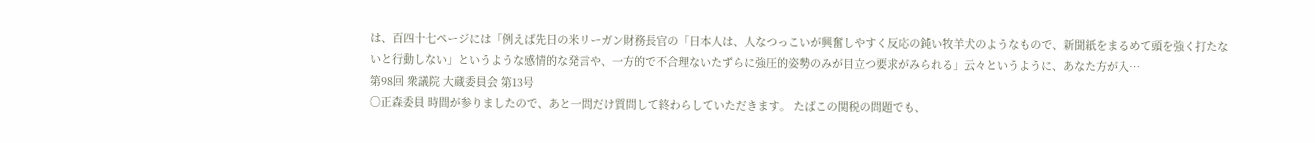は、百四十七ページには「例えば先日の米リーガン財務長官の「日本人は、人なつっこいが興奮しやすく反応の鈍い牧羊犬のようなもので、新聞紙をまるめて頭を強く打たないと行動しない」というような感情的な発言や、一方的で不合理ないたずらに強圧的姿勢のみが目立つ要求がみられる」云々というように、あなた方が入…
第98回 衆議院 大蔵委員会 第13号
○正森委員 時間が参りましたので、あと一問だけ質問して終わらしていただきます。 たばこの関税の問題でも、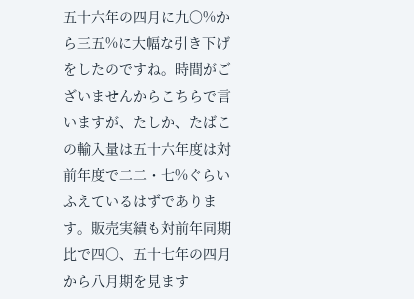五十六年の四月に九〇%から三五%に大幅な引き下げをしたのですね。時間がございませんからこちらで言いますが、たしか、たばこの輸入量は五十六年度は対前年度で二二・七%ぐらいふえているはずであります。販売実績も対前年同期比で四〇、五十七年の四月から八月期を見ます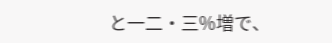と一二・三%増で、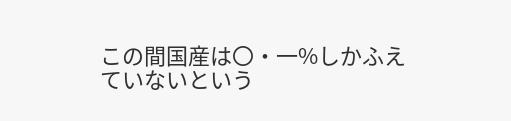この間国産は〇・一%しかふえていないという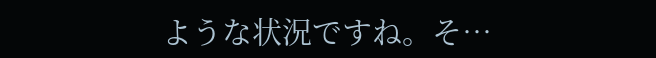ような状況ですね。そ…